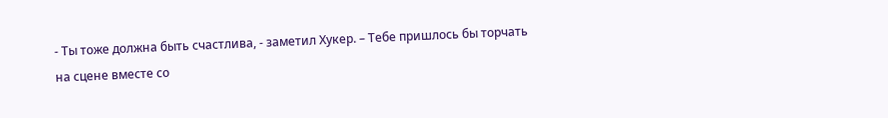- Ты тоже должна быть счастлива, - заметил Хукер. – Тебе пришлось бы торчать на сцене вместе со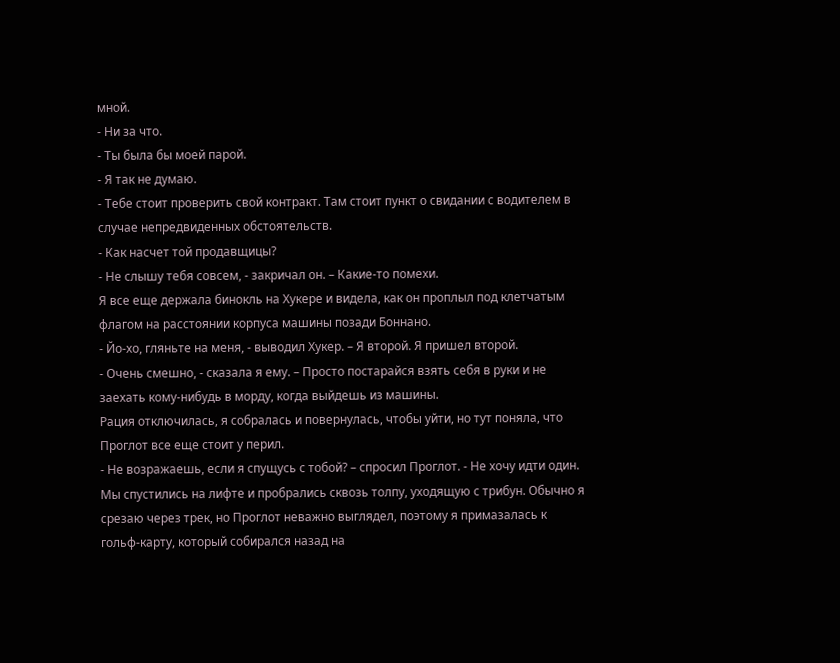мной.
- Ни за что.
- Ты была бы моей парой.
- Я так не думаю.
- Тебе стоит проверить свой контракт. Там стоит пункт о свидании с водителем в случае непредвиденных обстоятельств.
- Как насчет той продавщицы?
- Не слышу тебя совсем, - закричал он. – Какие-то помехи.
Я все еще держала бинокль на Хукере и видела, как он проплыл под клетчатым флагом на расстоянии корпуса машины позади Боннано.
- Йо-хо, гляньте на меня, - выводил Хукер. – Я второй. Я пришел второй.
- Очень смешно, - сказала я ему. – Просто постарайся взять себя в руки и не заехать кому-нибудь в морду, когда выйдешь из машины.
Рация отключилась, я собралась и повернулась, чтобы уйти, но тут поняла, что Проглот все еще стоит у перил.
- Не возражаешь, если я спущусь с тобой? – спросил Проглот. - Не хочу идти один.
Мы спустились на лифте и пробрались сквозь толпу, уходящую с трибун. Обычно я срезаю через трек, но Проглот неважно выглядел, поэтому я примазалась к гольф-карту, который собирался назад на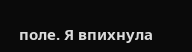поле. Я впихнула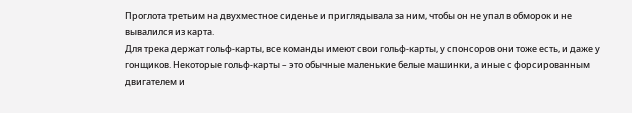Проглота третьим на двухместное сиденье и приглядывала за ним, чтобы он не упал в обморок и не вывалился из карта.
Для трека держат гольф-карты, все команды имеют свои гольф-карты, у спонсоров они тоже есть, и даже у гонщиков. Некоторые гольф-карты – это обычные маленькие белые машинки, а иные с форсированным двигателем и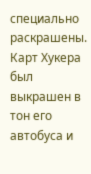специально раскрашены. Карт Хукера был выкрашен в тон его автобуса и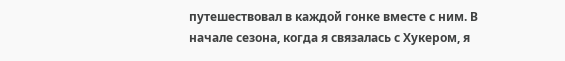путешествовал в каждой гонке вместе с ним. В начале сезона, когда я связалась с Хукером, я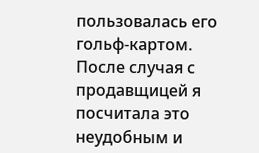пользовалась его гольф-картом. После случая с продавщицей я посчитала это неудобным и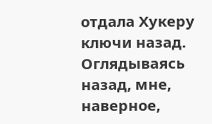отдала Хукеру ключи назад. Оглядываясь назад, мне, наверное,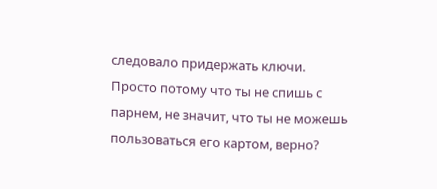следовало придержать ключи. Просто потому что ты не спишь с парнем, не значит, что ты не можешь пользоваться его картом, верно?